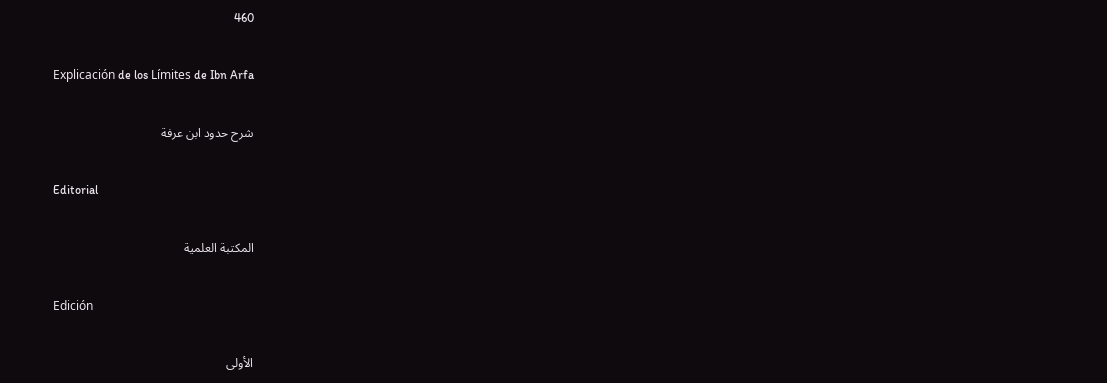460

Explicación de los Límites de Ibn Arfa

شرح حدود ابن عرفة

Editorial

المكتبة العلمية

Edición

الأولى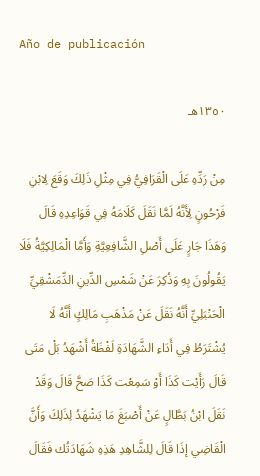Año de publicación

١٣٥٠هـ

مِنْ رَدِّهِ عَلَى الْقَرَافِيُّ فِي مِثْلِ ذَلِكَ وَقَعَ لِابْنِ فَرْحُونٍ لِأَنَّهُ لَمَّا نَقَلَ كَلَامَهُ فِي قَوَاعِدِهِ قَالَ وَهَذَا جَارٍ عَلَى أَصْلِ الشَّافِعِيَّةِ وَأَمَّا الْمَالِكِيَّةُ فَلَا يَقُولُونَ بِهِ وَذُكِرَ عَنْ شَمْسِ الدِّينِ الدِّمَشْقِيِّ الْحَنْبَلِيِّ أَنَّهُ نَقَلَ عَنْ مَذْهَبِ مَالِكٍ أَنَّهُ لَا يُشْتَرَطُ فِي أَدَاءِ الشَّهَادَةِ لَفْظَةُ أَشْهَدُ بَلْ مَتَى قَالَ رَأَيْت كَذَا أَوْ سَمِعْت كَذَا صَحَّ قَالَ وَقَدْ نَقَلَ ابْنُ بَطَّالٍ عَنْ أَصْبَغَ مَا يَشْهَدُ لِذَلِكَ وَأَنَّ الْقَاضِي إذَا قَالَ لِلشَّاهِدِ هَذِهِ شَهَادَتُك فَقَالَ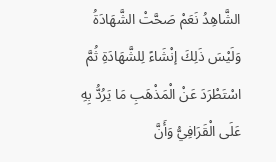الشَّاهِدُ نَعَمْ صَحَّتْ الشَّهَادَةُ وَلَيْسَ ذَلِكَ إنْشَاءً لِلشَّهَادَةِ ثُمَّ اسْتَطْرَدَ عَنْ الْمَذْهَبِ مَا يَرُدُّ بِهِ عَلَى الْقَرَافِيُّ وَأَنَّ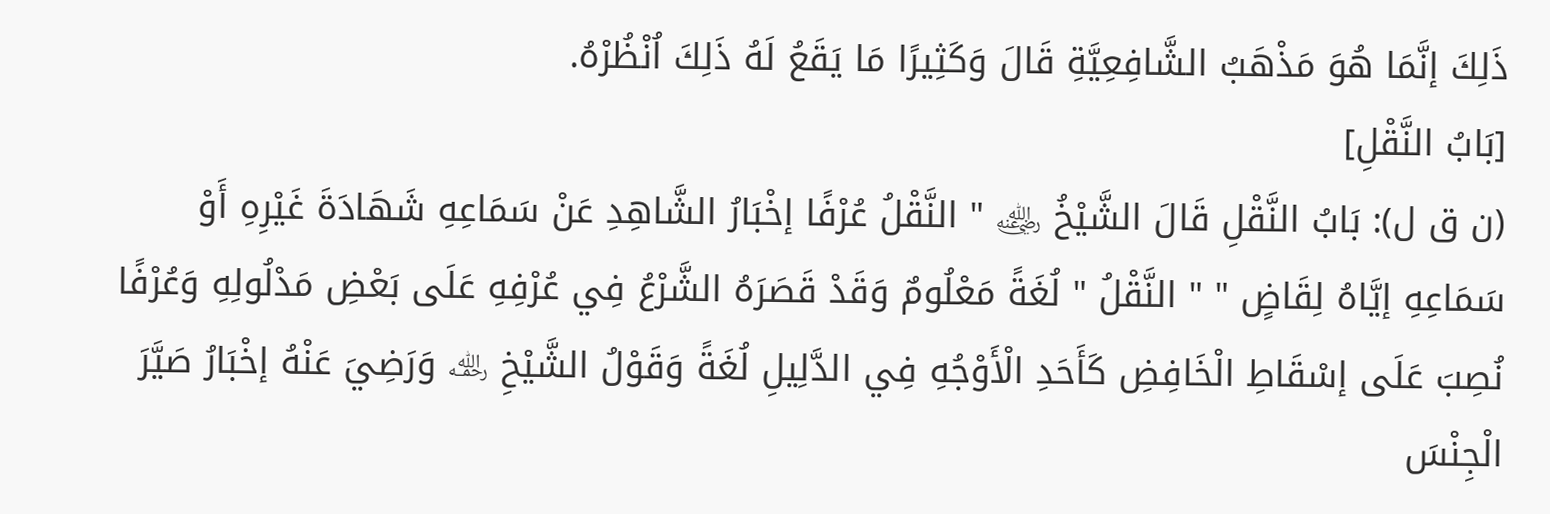ذَلِكَ إنَّمَا هُوَ مَذْهَبُ الشَّافِعِيَّةِ قَالَ وَكَثِيرًا مَا يَقَعُ لَهُ ذَلِكَ اُنْظُرْهُ.
[بَابُ النَّقْلِ]
(ن ق ل): بَابُ النَّقْلِ قَالَ الشَّيْخُ ﵁ " النَّقْلُ عُرْفًا إخْبَارُ الشَّاهِدِ عَنْ سَمَاعِهِ شَهَادَةَ غَيْرِهِ أَوْ سَمَاعِهِ إيَّاهُ لِقَاضٍ " " النَّقْلُ " لُغَةً مَعْلُومٌ وَقَدْ قَصَرَهُ الشَّرْعُ فِي عُرْفِهِ عَلَى بَعْضِ مَدْلُولِهِ وَعُرْفًا نُصِبَ عَلَى إسْقَاطِ الْخَافِضِ كَأَحَدِ الْأَوْجُهِ فِي الدَّلِيلِ لُغَةً وَقَوْلُ الشَّيْخِ ﵀ وَرَضِيَ عَنْهُ إخْبَارُ صَيَّرَ الْجِنْسَ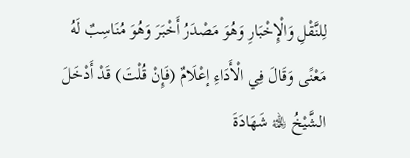لِلنَّقْلِ وَالْإِخْبَارِ وَهُوَ مَصْدَرُ أَخْبَرَ وَهُوَ مُنَاسِبٌ لَهُ مَعْنًى وَقَالَ فِي الْأَدَاءِ إعْلَامٌ (فَإِنْ قُلْتَ) قَدْ أَدْخَلَ الشَّيْخُ ﵀ شَهَادَةَ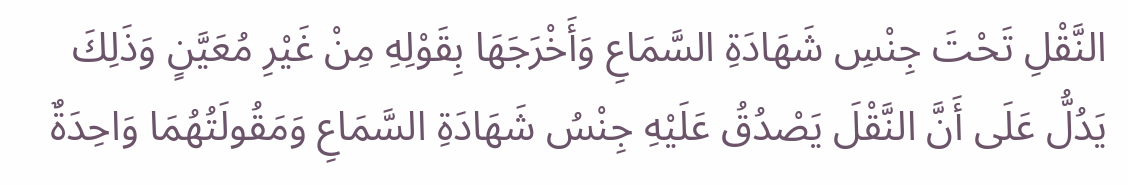النَّقْلِ تَحْتَ جِنْسِ شَهَادَةِ السَّمَاعِ وَأَخْرَجَهَا بِقَوْلِهِ مِنْ غَيْرِ مُعَيَّنٍ وَذَلِكَ يَدُلُّ عَلَى أَنَّ النَّقْلَ يَصْدُقُ عَلَيْهِ جِنْسُ شَهَادَةِ السَّمَاعِ وَمَقُولَتُهُمَا وَاحِدَةٌ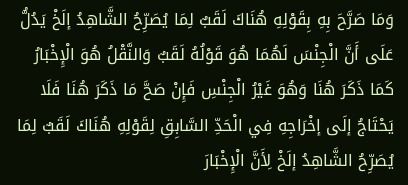وَمَا صَرَّحَ بِهِ بِقَوْلِهِ هُنَاكَ لَقَبٌ لِمَا يُصَرِّحُ الشَّاهِدُ إلَخْ يَدُلُّ عَلَى أَنَّ الْجِنْسَ لَهُمَا هُوَ قَوْلُهُ لَقَبٌ وَالنَّقْلُ هُوَ الْإِخْبَارُ كَمَا ذَكَرَ هُنَا وَهُوَ غَيْرُ الْجِنْسِ فَإِنْ صَحَّ مَا ذَكَرَ هُنَا فَلَا يَحْتَاجُ إلَى إخْرَاجِهِ فِي الْحَدِّ السَّابِقِ لِقَوْلِهِ هُنَاكَ لَقَبٌ لِمَا يُصَرِّحُ الشَّاهِدُ إلَخْ لِأَنَّ الْإِخْبَارَ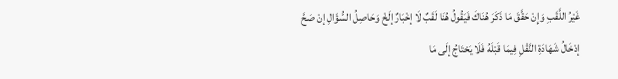غَيْرُ اللَّقَبِ وَإِنْ حَقَّقَ مَا ذَكَرَ هُنَاكَ فَيَقُولُ هُنَا لَقَبٌ لَا إخْبَارٌ إلَخْ وَحَاصِلُ السُّؤَالِ إنْ صَحَّ إدْخَالُ شَهَادَةِ النَّقْلِ فِيمَا قَبْلَهُ فَلَا يَحْتَاجُ إلَى مَا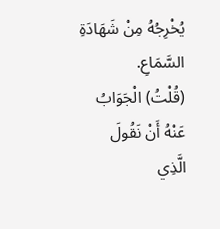يُخْرِجُهُ مِنْ شَهَادَةِ السَّمَاعِ.
(قُلْتُ) الْجَوَابُ عَنْهُ أَنْ نَقُولَ الَّذِي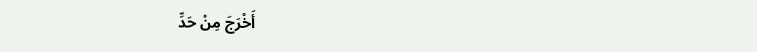أَخْرَجَ مِنْ حَدِّ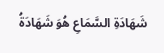شَهَادَةِ السَّمَاعِ هُوَ شَهَادَةُ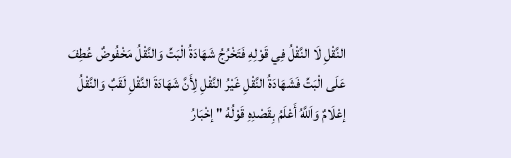النَّقْلِ لَا النَّقْلُ فِي قَوْلِهِ فَتَخْرُجُ شَهَادَةُ الْبَتِّ وَالنَّقْلُ مَخْفُوضٌ عُطِفَ عَلَى الْبَتِّ فَشَهَادَةُ النَّقْلِ غَيْرُ النَّقْلِ لِأَنَّ شَهَادَةَ النَّقْلِ لَقَبٌ وَالنَّقْلُ إعْلَامٌ وَاَللَّهُ أَعْلَمُ بِقَصْدِهِ قَوْلُهُ " إخْبَارُ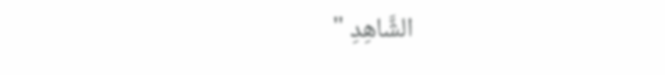الشَّاهِدِ "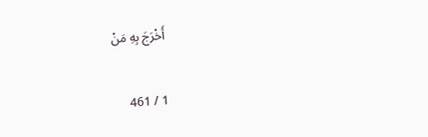أَخْرَجَ بِهِ مَنْ

1 / 461